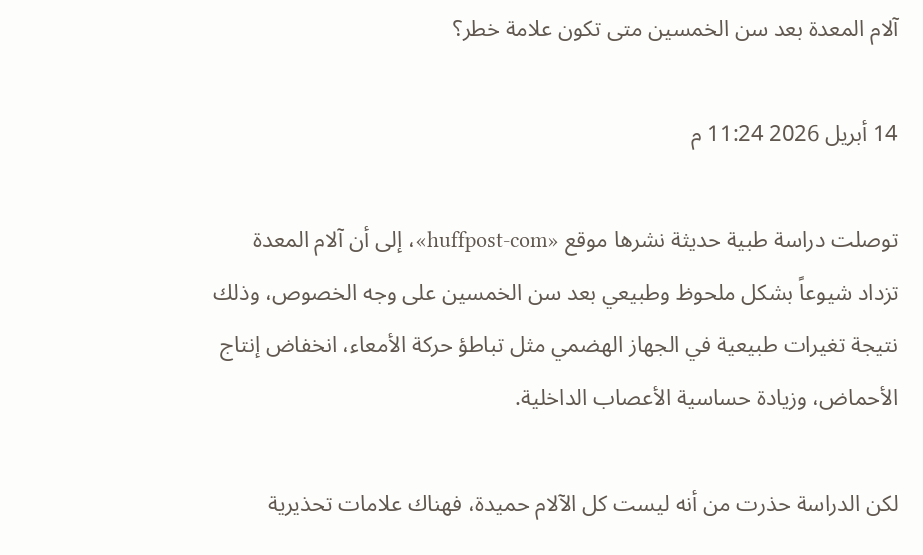آلام المعدة بعد سن الخمسين متى تكون علامة خطر؟

14 أبريل 2026 11:24 م

توصلت دراسة طبية حديثة نشرها موقع «huffpost-com»، إلى أن آلام المعدة تزداد شيوعاً بشكل ملحوظ وطبيعي بعد سن الخمسين على وجه الخصوص، وذلك نتيجة تغيرات طبيعية في الجهاز الهضمي مثل تباطؤ حركة الأمعاء، انخفاض إنتاج الأحماض، وزيادة حساسية الأعصاب الداخلية.

لكن الدراسة حذرت من أنه ليست كل الآلام حميدة، فهناك علامات تحذيرية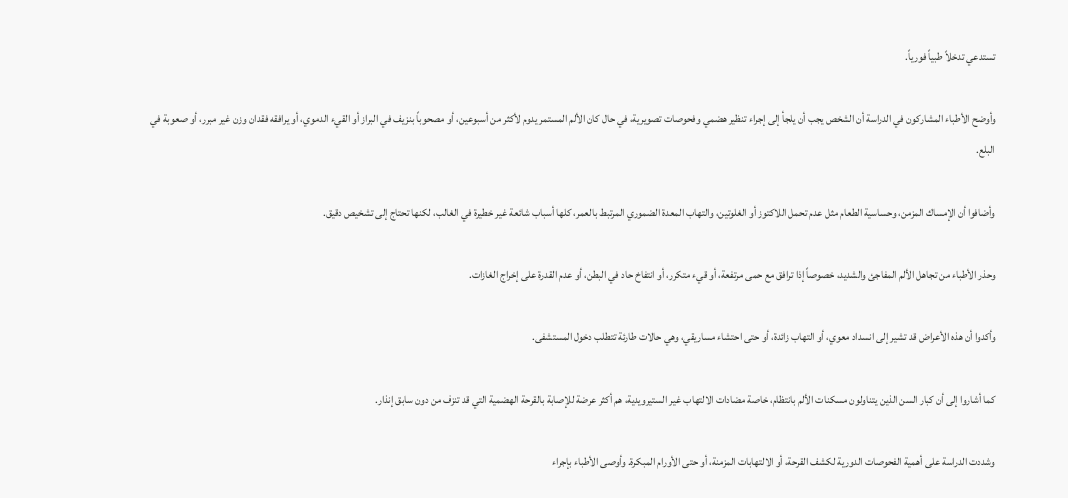تستدعي تدخلاً طبياً فورياً.

وأوضح الأطباء المشاركون في الدراسة أن الشخص يجب أن يلجأ إلى إجراء تنظير هضمي وفحوصات تصويرية، في حال كان الألم المستمر يدوم لأكثر من أسبوعين، أو مصحوباً بنزيف في البراز أو القيء الدموي، أو يرافقه فقدان وزن غير مبرر، أو صعوبة في البلع.

وأضافوا أن الإمساك المزمن، وحساسية الطعام مثل عدم تحمل اللاكتوز أو الغلوتين، والتهاب المعدة الضموري المرتبط بالعمر، كلها أسباب شائعة غير خطيرة في الغالب، لكنها تحتاج إلى تشخيص دقيق.

وحذر الأطباء من تجاهل الألم المفاجئ والشديد، خصوصاً إذا ترافق مع حمى مرتفعة، أو قيء متكرر، أو انتفاخ حاد في البطن، أو عدم القدرة على إخراج الغازات.

وأكدوا أن هذه الأعراض قد تشير إلى انسداد معوي، أو التهاب زائدة، أو حتى احتشاء مساريقي، وهي حالات طارئة تتطلب دخول المستشفى.

كما أشاروا إلى أن كبار السن الذين يتناولون مسكنات الألم بانتظام، خاصة مضادات الالتهاب غير الستيرويدية، هم أكثر عرضة للإصابة بالقرحة الهضمية التي قد تنزف من دون سابق إنذار.

وشددت الدراسة على أهمية الفحوصات الدورية لكشف القرحة، أو الالتهابات المزمنة، أو حتى الأورام المبكرة. وأوصى الأطباء بإجراء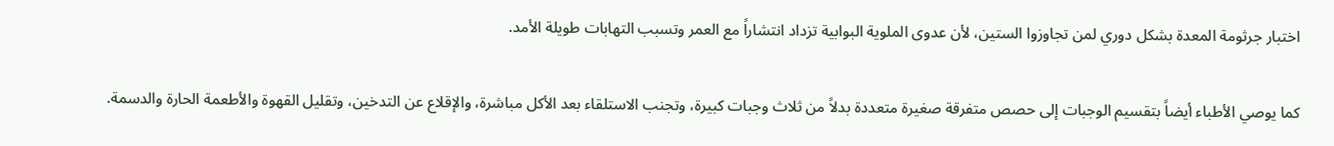اختبار جرثومة المعدة بشكل دوري لمن تجاوزوا الستين، لأن عدوى الملوية البوابية تزداد انتشاراً مع العمر وتسبب التهابات طويلة الأمد.

كما يوصي الأطباء أيضاً بتقسيم الوجبات إلى حصص متفرقة صغيرة متعددة بدلاً من ثلاث وجبات كبيرة، وتجنب الاستلقاء بعد الأكل مباشرة، والإقلاع عن التدخين، وتقليل القهوة والأطعمة الحارة والدسمة.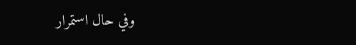وفي حال استمرار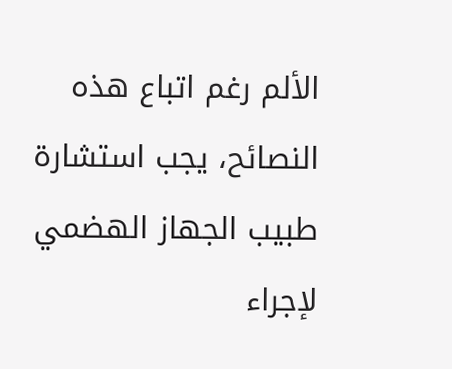الألم رغم اتباع هذه النصائح، يجب استشارة طبيب الجهاز الهضمي لإجراء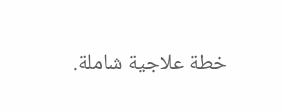خطة علاجية شاملة.